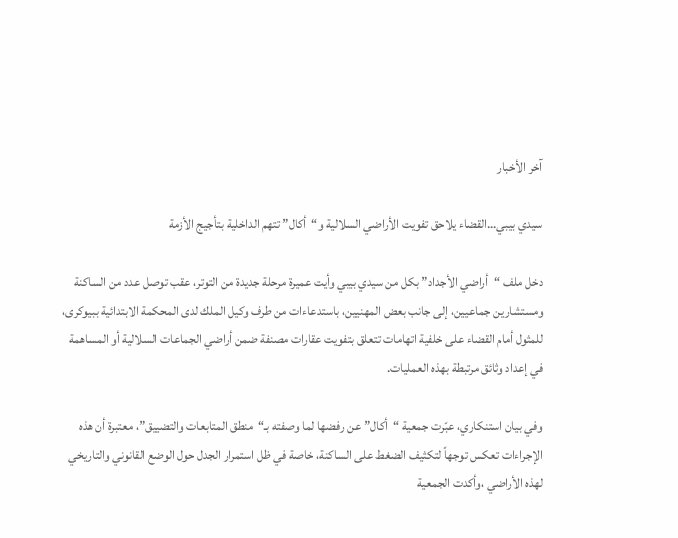آخر الأخبار

سيدي بيبي…القضاء يلاحق تفويت الأراضي السلالية و“أكال” تتهم الداخلية بتأجيج الأزمة

دخل ملف “أراضي الأجداد” بكل من سيدي بيبي وأيت عميرة مرحلة جديدة من التوتر، عقب توصل عدد من الساكنة ومستشارين جماعيين، إلى جانب بعض المهنيين، باستدعاءات من طرف وكيل الملك لدى المحكمة الابتدائية ببيوكرى، للمثول أمام القضاء على خلفية اتهامات تتعلق بتفويت عقارات مصنفة ضمن أراضي الجماعات السلالية أو المساهمة في إعداد وثائق مرتبطة بهذه العمليات.

وفي بيان استنكاري، عبّرت جمعية “أكال” عن رفضها لما وصفته بـ“منطق المتابعات والتضييق”، معتبرة أن هذه الإجراءات تعكس توجهاً لتكثيف الضغط على الساكنة، خاصة في ظل استمرار الجدل حول الوضع القانوني والتاريخي لهذه الأراضي ،وأكدت الجمعية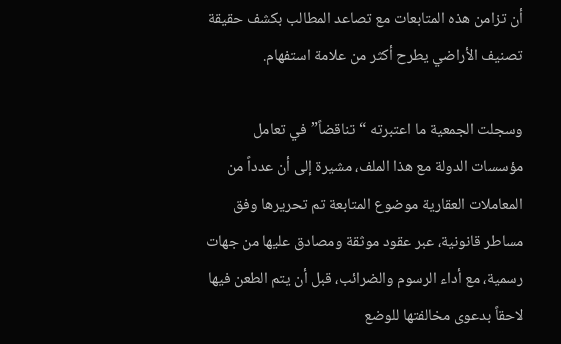أن تزامن هذه المتابعات مع تصاعد المطالب بكشف حقيقة تصنيف الأراضي يطرح أكثر من علامة استفهام.

وسجلت الجمعية ما اعتبرته “تناقضاً” في تعامل مؤسسات الدولة مع هذا الملف، مشيرة إلى أن عدداً من المعاملات العقارية موضوع المتابعة تم تحريرها وفق مساطر قانونية، عبر عقود موثقة ومصادق عليها من جهات رسمية، مع أداء الرسوم والضرائب، قبل أن يتم الطعن فيها لاحقاً بدعوى مخالفتها للوضع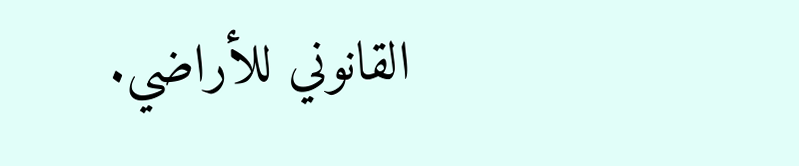القانوني للأراضي.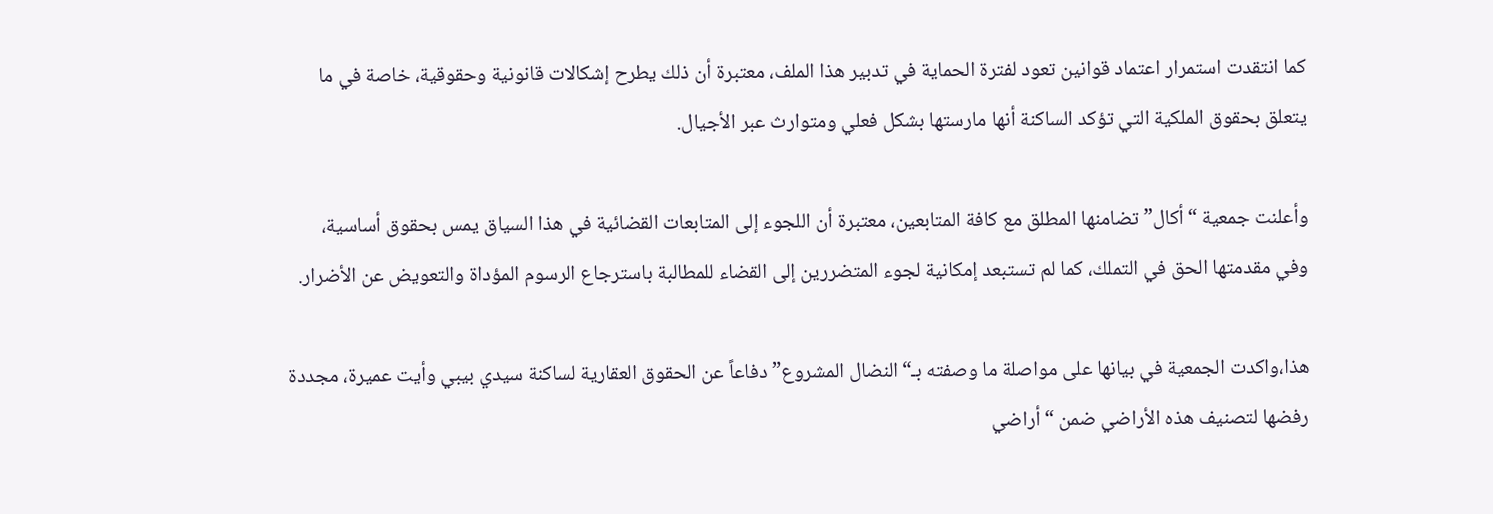كما انتقدت استمرار اعتماد قوانين تعود لفترة الحماية في تدبير هذا الملف، معتبرة أن ذلك يطرح إشكالات قانونية وحقوقية، خاصة في ما يتعلق بحقوق الملكية التي تؤكد الساكنة أنها مارستها بشكل فعلي ومتوارث عبر الأجيال.

وأعلنت جمعية “أكال” تضامنها المطلق مع كافة المتابعين، معتبرة أن اللجوء إلى المتابعات القضائية في هذا السياق يمس بحقوق أساسية، وفي مقدمتها الحق في التملك، كما لم تستبعد إمكانية لجوء المتضررين إلى القضاء للمطالبة باسترجاع الرسوم المؤداة والتعويض عن الأضرار.

هذا،واكدت الجمعية في بيانها على مواصلة ما وصفته بـ“النضال المشروع” دفاعاً عن الحقوق العقارية لساكنة سيدي بيبي وأيت عميرة، مجددة رفضها لتصنيف هذه الأراضي ضمن “أراضي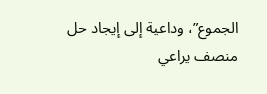الجموع”، وداعية إلى إيجاد حل منصف يراعي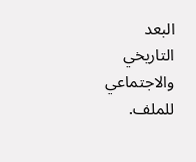البعد التاريخي والاجتماعي للملف.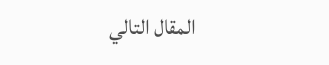المقال التالي